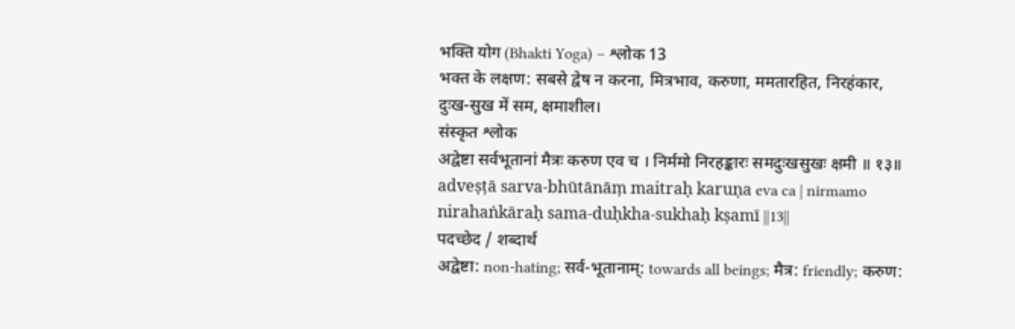भक्ति योग (Bhakti Yoga) – श्लोक 13
भक्त के लक्षण: सबसे द्वेष न करना, मित्रभाव, करुणा, ममतारहित, निरहंकार, दुःख-सुख में सम, क्षमाशील।
संस्कृत श्लोक
अद्वेष्टा सर्वभूतानां मैत्रः करुण एव च । निर्ममो निरहङ्कारः समदुःखसुखः क्षमी ॥ १३॥
adveṣṭā sarva-bhūtānāṃ maitraḥ karuṇa eva ca | nirmamo nirahaṅkāraḥ sama-duḥkha-sukhaḥ kṣamī ||13||
पदच्छेद / शब्दार्थ
अद्वेष्टा: non-hating; सर्व-भूतानाम्: towards all beings; मैत्र: friendly; करुण: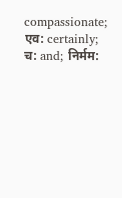compassionate; एव: certainly; च: and; निर्मम: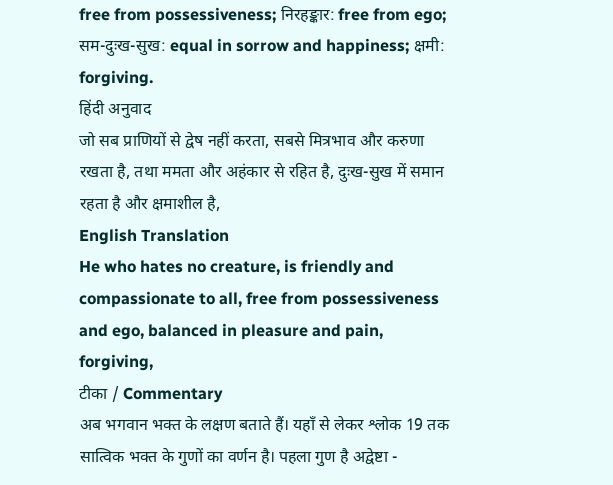free from possessiveness; निरहङ्कार: free from ego; सम-दुःख-सुख: equal in sorrow and happiness; क्षमी: forgiving.
हिंदी अनुवाद
जो सब प्राणियों से द्वेष नहीं करता, सबसे मित्रभाव और करुणा रखता है, तथा ममता और अहंकार से रहित है, दुःख-सुख में समान रहता है और क्षमाशील है,
English Translation
He who hates no creature, is friendly and compassionate to all, free from possessiveness and ego, balanced in pleasure and pain, forgiving,
टीका / Commentary
अब भगवान भक्त के लक्षण बताते हैं। यहाँ से लेकर श्लोक 19 तक सात्विक भक्त के गुणों का वर्णन है। पहला गुण है अद्वेष्टा -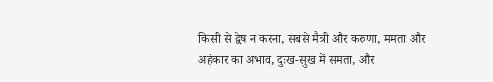किसी से द्वेष न करना, सबसे मैत्री और करुणा, ममता और अहंकार का अभाव, दुःख-सुख में समता, और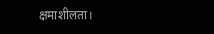क्षमाशीलता।